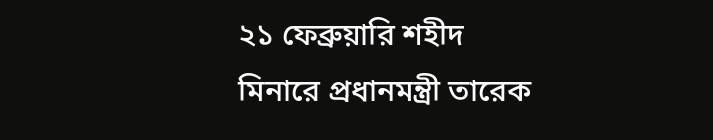২১ ফেব্রুয়ারি শহীদ মিনারে প্রধানমন্ত্রী তারেক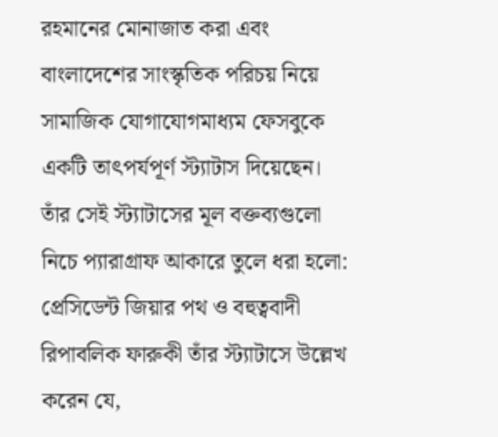রহমানের মোনাজাত করা এবং বাংলাদেশের সাংস্কৃতিক পরিচয় নিয়ে সামাজিক যোগাযোগমাধ্যম ফেসবুকে একটি তাৎপর্যপূর্ণ স্ট্যাটাস দিয়েছেন। তাঁর সেই স্ট্যাটাসের মূল বক্তব্যগুলো নিচে প্যারাগ্রাফ আকারে তুলে ধরা হলো:
প্রেসিডেন্ট জিয়ার পথ ও বহুত্ববাদী রিপাবলিক ফারুকী তাঁর স্ট্যাটাসে উল্লেখ করেন যে,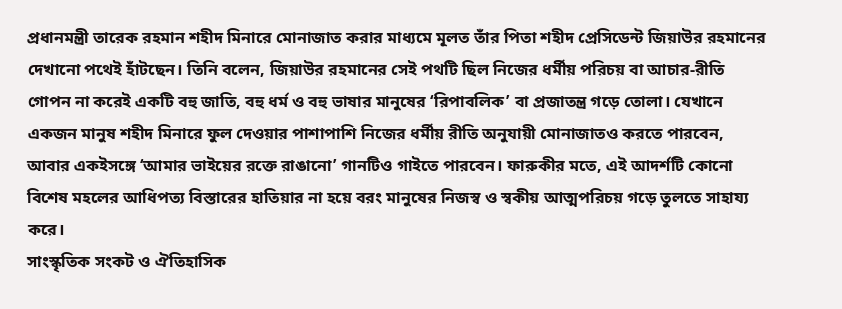প্রধানমন্ত্রী তারেক রহমান শহীদ মিনারে মোনাজাত করার মাধ্যমে মূলত তাঁর পিতা শহীদ প্রেসিডেন্ট জিয়াউর রহমানের দেখানো পথেই হাঁটছেন। তিনি বলেন, জিয়াউর রহমানের সেই পথটি ছিল নিজের ধর্মীয় পরিচয় বা আচার-রীতি গোপন না করেই একটি বহু জাতি, বহু ধর্ম ও বহু ভাষার মানুষের ‘রিপাবলিক’ বা প্রজাতন্ত্র গড়ে তোলা। যেখানে একজন মানুষ শহীদ মিনারে ফুল দেওয়ার পাশাপাশি নিজের ধর্মীয় রীতি অনুযায়ী মোনাজাতও করতে পারবেন, আবার একইসঙ্গে ‘আমার ভাইয়ের রক্তে রাঙানো’ গানটিও গাইতে পারবেন। ফারুকীর মতে, এই আদর্শটি কোনো বিশেষ মহলের আধিপত্য বিস্তারের হাতিয়ার না হয়ে বরং মানুষের নিজস্ব ও স্বকীয় আত্মপরিচয় গড়ে তুলতে সাহায্য করে।
সাংস্কৃতিক সংকট ও ঐতিহাসিক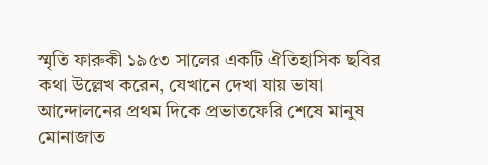স্মৃতি ফারুকী ১৯৫৩ সালের একটি ঐতিহাসিক ছবির কথা উল্লেখ করেন, যেখানে দেখা যায় ভাষা আন্দোলনের প্রথম দিকে প্রভাতফেরি শেষে মানুষ মোনাজাত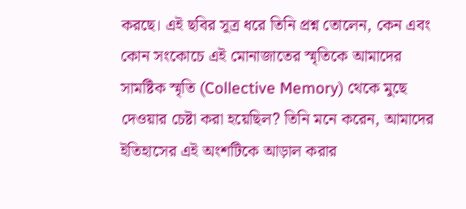করছে। এই ছবির সূত্র ধরে তিনি প্রশ্ন তোলেন, কেন এবং কোন সংকোচে এই মোনাজাতের স্মৃতিকে আমাদের সামষ্টিক স্মৃতি (Collective Memory) থেকে মুছে দেওয়ার চেষ্টা করা হয়েছিল? তিনি মনে করেন, আমাদের ইতিহাসের এই অংশটিকে আড়াল করার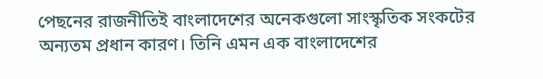পেছনের রাজনীতিই বাংলাদেশের অনেকগুলো সাংস্কৃতিক সংকটের অন্যতম প্রধান কারণ। তিনি এমন এক বাংলাদেশের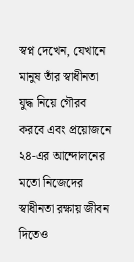স্বপ্ন দেখেন, যেখানে মানুষ তাঁর স্বাধীনতা যুদ্ধ নিয়ে গৌরব করবে এবং প্রয়োজনে ২৪-এর আন্দোলনের মতো নিজেদের স্বাধীনতা রক্ষায় জীবন দিতেও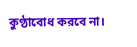কুণ্ঠাবোধ করবে না।